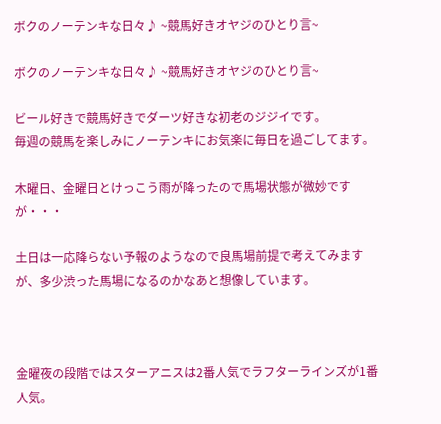ボクのノーテンキな日々♪ ~競馬好きオヤジのひとり言~

ボクのノーテンキな日々♪ ~競馬好きオヤジのひとり言~

ビール好きで競馬好きでダーツ好きな初老のジジイです。
毎週の競馬を楽しみにノーテンキにお気楽に毎日を過ごしてます。

木曜日、金曜日とけっこう雨が降ったので馬場状態が微妙ですが・・・

土日は一応降らない予報のようなので良馬場前提で考えてみますが、多少渋った馬場になるのかなあと想像しています。



金曜夜の段階ではスターアニスは2番人気でラフターラインズが1番人気。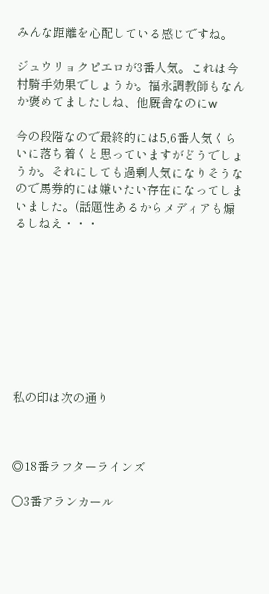みんな距離を心配している感じですね。

ジュウリョクピエロが3番人気。これは今村騎手効果でしょうか。福永調教師もなんか褒めてましたしね、他厩舎なのにw

今の段階なので最終的には5,6番人気くらいに落ち着くと思っていますがどうでしょうか。それにしても過剰人気になりそうなので馬券的には嫌いたい存在になってしまいました。(話題性あるからメディアも煽るしねえ・・・









私の印は次の通り



◎18番ラフターラインズ

〇3番アランカール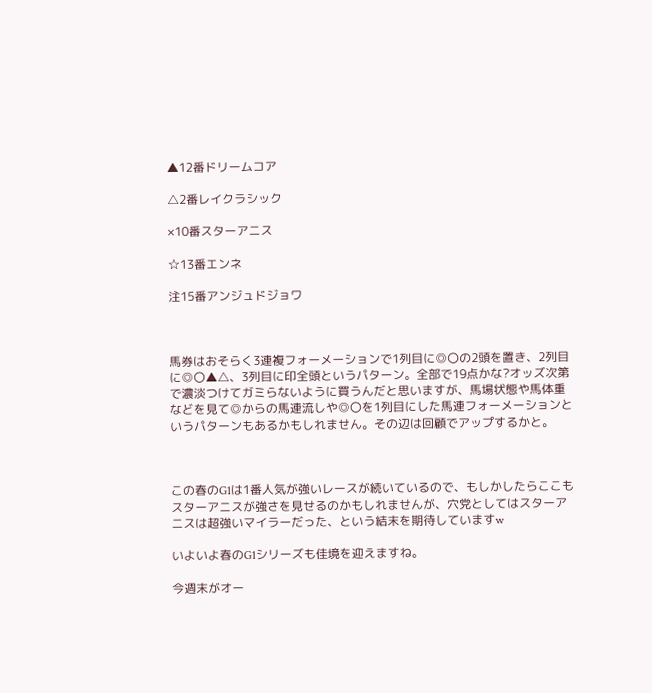▲12番ドリームコア

△2番レイクラシック

×10番スターアニス

☆13番エンネ

注15番アンジュドジョワ



馬券はおそらく3連複フォーメーションで1列目に◎〇の2頭を置き、2列目に◎〇▲△、3列目に印全頭というパターン。全部で19点かな?オッズ次第で濃淡つけてガミらないように買うんだと思いますが、馬場状態や馬体重などを見て◎からの馬連流しや◎〇を1列目にした馬連フォーメーションというパターンもあるかもしれません。その辺は回顧でアップするかと。



この春のG1は1番人気が強いレースが続いているので、もしかしたらここもスターアニスが強さを見せるのかもしれませんが、穴党としてはスターアニスは超強いマイラーだった、という結末を期待していますw

いよいよ春のG1シリーズも佳境を迎えますね。

今週末がオー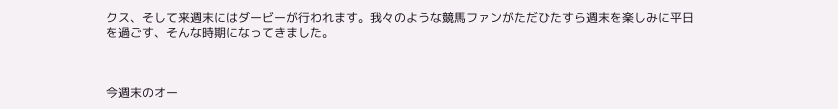クス、そして来週末にはダービーが行われます。我々のような競馬ファンがただひたすら週末を楽しみに平日を過ごす、そんな時期になってきました。



今週末のオー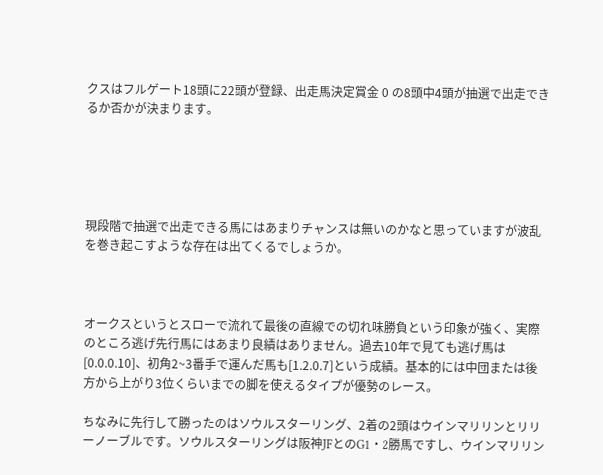クスはフルゲート18頭に22頭が登録、出走馬決定賞金 0 の8頭中4頭が抽選で出走できるか否かが決まります。





現段階で抽選で出走できる馬にはあまりチャンスは無いのかなと思っていますが波乱を巻き起こすような存在は出てくるでしょうか。



オークスというとスローで流れて最後の直線での切れ味勝負という印象が強く、実際のところ逃げ先行馬にはあまり良績はありません。過去10年で見ても逃げ馬は[0.0.0.10]、初角2~3番手で運んだ馬も[1.2.0.7]という成績。基本的には中団または後方から上がり3位くらいまでの脚を使えるタイプが優勢のレース。

ちなみに先行して勝ったのはソウルスターリング、2着の2頭はウインマリリンとリリーノーブルです。ソウルスターリングは阪神JFとのG1・2勝馬ですし、ウインマリリン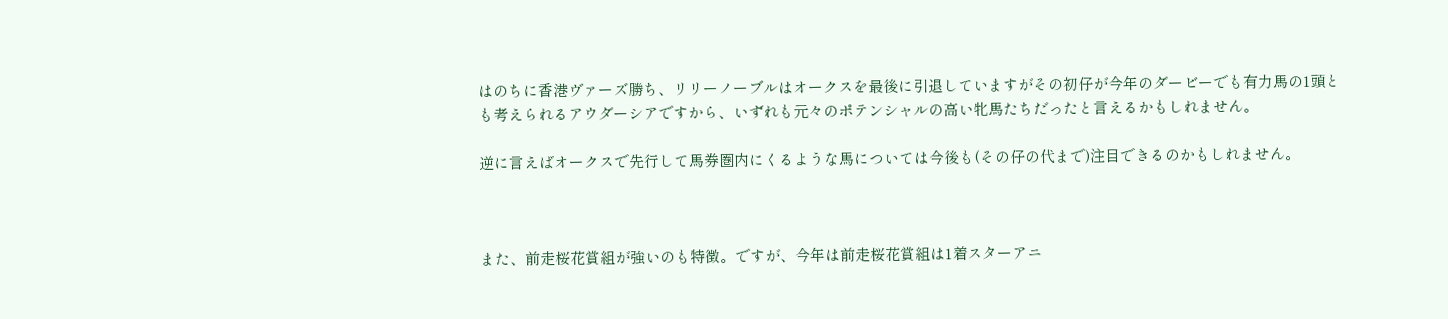はのちに香港ヴァーズ勝ち、リリーノーブルはオークスを最後に引退していますがその初仔が今年のダービーでも有力馬の1頭とも考えられるアウダーシアですから、いずれも元々のポテンシャルの高い牝馬たちだったと言えるかもしれません。

逆に言えばオークスで先行して馬券圏内にくるような馬については今後も(その仔の代まで)注目できるのかもしれません。



また、前走桜花賞組が強いのも特徴。ですが、今年は前走桜花賞組は1着スターアニ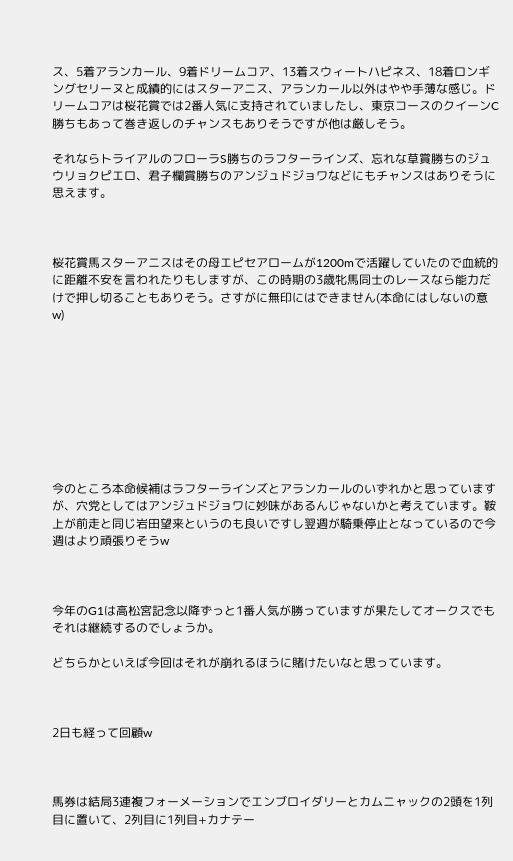ス、5着アランカール、9着ドリームコア、13着スウィートハピネス、18着ロンギングセリーヌと成績的にはスターアニス、アランカール以外はやや手薄な感じ。ドリームコアは桜花賞では2番人気に支持されていましたし、東京コースのクイーンC勝ちもあって巻き返しのチャンスもありそうですが他は厳しそう。

それならトライアルのフローラS勝ちのラフターラインズ、忘れな草賞勝ちのジュウリョクピエロ、君子欄賞勝ちのアンジュドジョワなどにもチャンスはありそうに思えます。



桜花賞馬スターアニスはその母エピセアロームが1200mで活躍していたので血統的に距離不安を言われたりもしますが、この時期の3歳牝馬同士のレースなら能力だけで押し切ることもありそう。さすがに無印にはできません(本命にはしないの意w)









今のところ本命候補はラフターラインズとアランカールのいずれかと思っていますが、穴党としてはアンジュドジョワに妙味があるんじゃないかと考えています。鞍上が前走と同じ岩田望来というのも良いですし翌週が騎乗停止となっているので今週はより頑張りそうw



今年のG1は高松宮記念以降ずっと1番人気が勝っていますが果たしてオークスでもそれは継続するのでしょうか。

どちらかといえば今回はそれが崩れるほうに賭けたいなと思っています。



2日も経って回顧w



馬券は結局3連複フォーメーションでエンブロイダリーとカムニャックの2頭を1列目に置いて、2列目に1列目+カナテー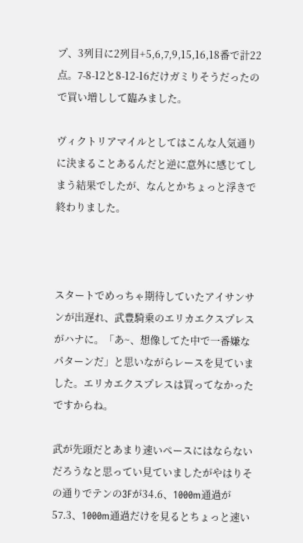プ、3列目に2列目+5,6,7,9,15,16,18番で計22点。7-8-12と8-12-16だけガミりそうだったので買い増しして臨みました。

ヴィクトリアマイルとしてはこんな人気通りに決まることあるんだと逆に意外に感じてしまう結果でしたが、なんとかちょっと浮きで終わりました。



スタートでめっちゃ期待していたアイサンサンが出遅れ、武豊騎乗のエリカエクスプレスがハナに。「あ~、想像してた中で一番嫌なパターンだ」と思いながらレースを見ていました。エリカエクスプレスは買ってなかったですからね。

武が先頭だとあまり速いペースにはならないだろうなと思ってい見ていましたがやはりその通りでテンの3Fが34.6、1000m通過が57.3、1000m通過だけを見るとちょっと速い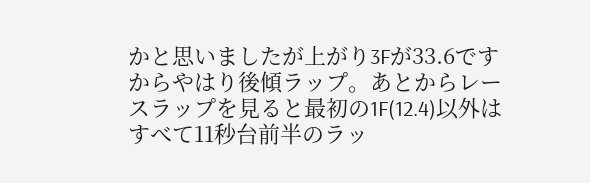かと思いましたが上がり3Fが33.6ですからやはり後傾ラップ。あとからレースラップを見ると最初の1F(12.4)以外はすべて11秒台前半のラッ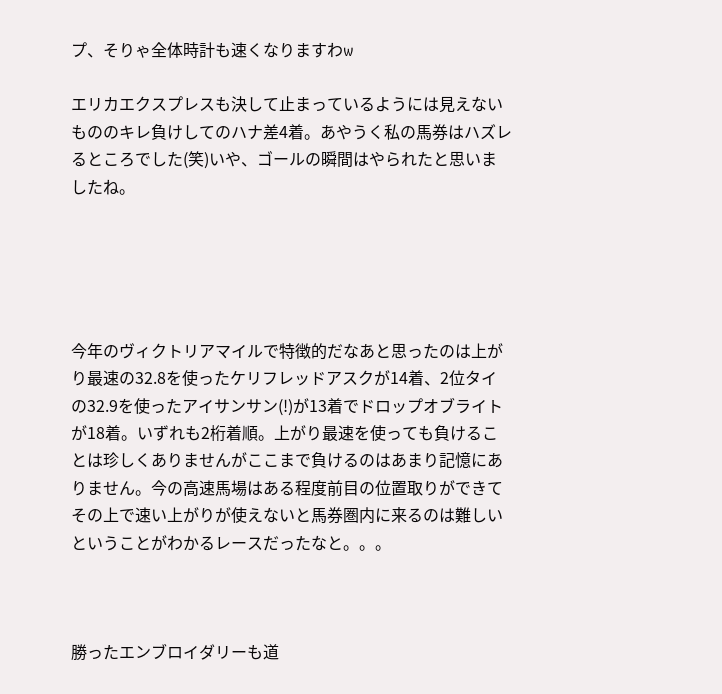プ、そりゃ全体時計も速くなりますわw

エリカエクスプレスも決して止まっているようには見えないもののキレ負けしてのハナ差4着。あやうく私の馬券はハズレるところでした(笑)いや、ゴールの瞬間はやられたと思いましたね。





今年のヴィクトリアマイルで特徴的だなあと思ったのは上がり最速の32.8を使ったケリフレッドアスクが14着、2位タイの32.9を使ったアイサンサン(!)が13着でドロップオブライトが18着。いずれも2桁着順。上がり最速を使っても負けることは珍しくありませんがここまで負けるのはあまり記憶にありません。今の高速馬場はある程度前目の位置取りができてその上で速い上がりが使えないと馬券圏内に来るのは難しいということがわかるレースだったなと。。。



勝ったエンブロイダリーも道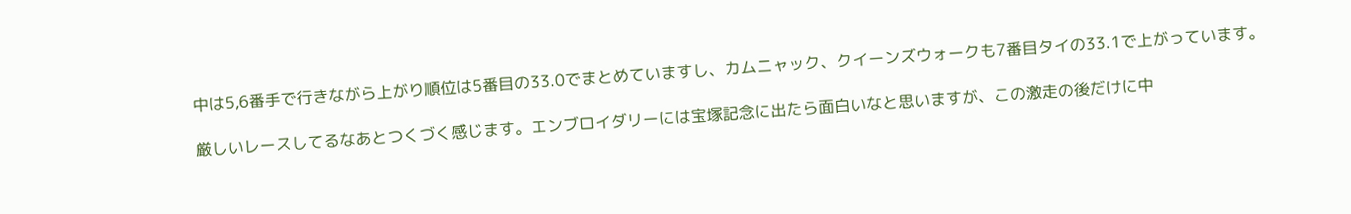中は5,6番手で行きながら上がり順位は5番目の33.0でまとめていますし、カムニャック、クイーンズウォークも7番目タイの33.1で上がっています。

厳しいレースしてるなあとつくづく感じます。エンブロイダリーには宝塚記念に出たら面白いなと思いますが、この激走の後だけに中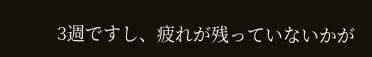3週ですし、疲れが残っていないかが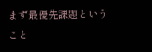まず最優先課題ということ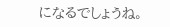になるでしょうね。